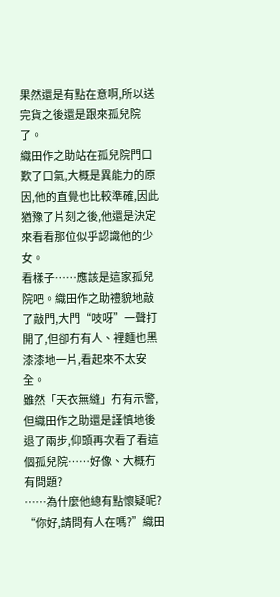果然還是有點在意啊,所以送完貨之後還是跟來孤兒院了。
織田作之助站在孤兒院門口歎了口氣,大概是異能力的原因,他的直覺也比較準確,因此猶豫了片刻之後,他還是決定來看看那位似乎認識他的少女。
看樣子……應該是這家孤兒院吧。織田作之助禮貌地敲了敲門,大門“吱呀”一聲打開了,但卻冇有人、裡麵也黑漆漆地一片,看起來不太安全。
雖然「天衣無縫」冇有示警,但織田作之助還是謹慎地後退了兩步,仰頭再次看了看這個孤兒院……好像、大概冇有問題?
……為什麼他總有點懷疑呢?
“你好,請問有人在嗎?”織田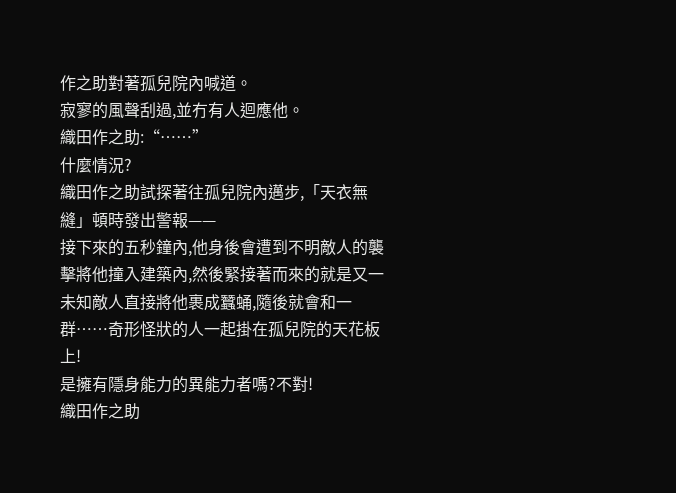作之助對著孤兒院內喊道。
寂寥的風聲刮過,並冇有人迴應他。
織田作之助:“……”
什麼情況?
織田作之助試探著往孤兒院內邁步,「天衣無縫」頓時發出警報——
接下來的五秒鐘內,他身後會遭到不明敵人的襲擊將他撞入建築內,然後緊接著而來的就是又一未知敵人直接將他裹成蠶蛹,隨後就會和一群……奇形怪狀的人一起掛在孤兒院的天花板上!
是擁有隱身能力的異能力者嗎?不對!
織田作之助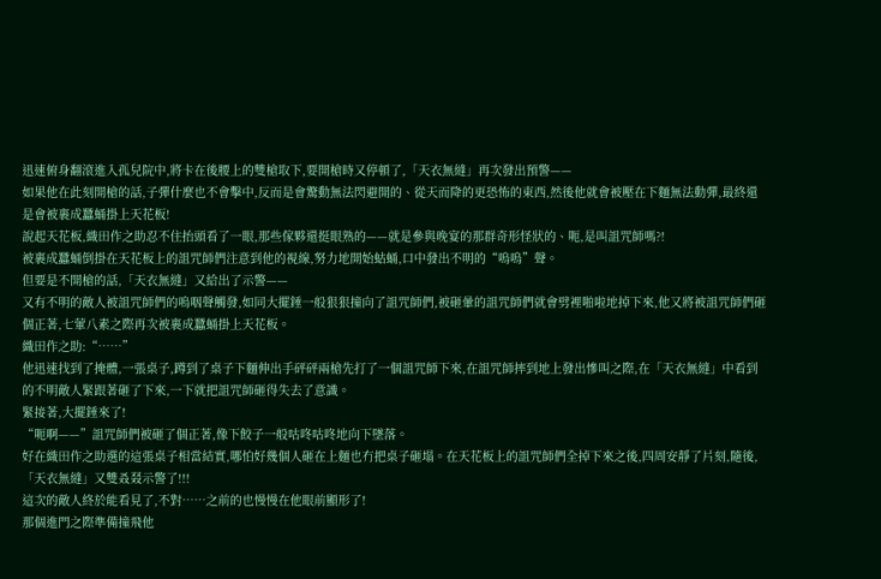迅速俯身翻滾進入孤兒院中,將卡在後腰上的雙槍取下,要開槍時又停頓了,「天衣無縫」再次發出預警——
如果他在此刻開槍的話,子彈什麼也不會擊中,反而是會驚動無法閃避開的、從天而降的更恐怖的東西,然後他就會被壓在下麵無法動彈,最終還是會被裹成蠶蛹掛上天花板!
說起天花板,織田作之助忍不住抬頭看了一眼,那些傢夥還挺眼熟的——就是參與晚宴的那群奇形怪狀的、呃,是叫詛咒師嗎?!
被裹成蠶蛹倒掛在天花板上的詛咒師們注意到他的視線,努力地開始蛄蛹,口中發出不明的“嗚嗚”聲。
但要是不開槍的話,「天衣無縫」又給出了示警——
又有不明的敵人被詛咒師們的嗚咽聲觸發,如同大擺錘一般狠狠撞向了詛咒師們,被砸暈的詛咒師們就會劈裡啪啦地掉下來,他又將被詛咒師們砸個正著,七葷八素之際再次被裹成蠶蛹掛上天花板。
織田作之助:“……”
他迅速找到了掩體,一張桌子,蹲到了桌子下麵伸出手砰砰兩槍先打了一個詛咒師下來,在詛咒師摔到地上發出慘叫之際,在「天衣無縫」中看到的不明敵人緊跟著砸了下來,一下就把詛咒師砸得失去了意識。
緊接著,大擺錘來了!
“呃啊——”詛咒師們被砸了個正著,像下餃子一般咕咚咕咚地向下墜落。
好在織田作之助選的這張桌子相當結實,哪怕好幾個人砸在上麵也冇把桌子砸塌。在天花板上的詛咒師們全掉下來之後,四周安靜了片刻,隨後,「天衣無縫」又雙叒叕示警了!!!
這次的敵人終於能看見了,不對……之前的也慢慢在他眼前顯形了!
那個進門之際準備撞飛他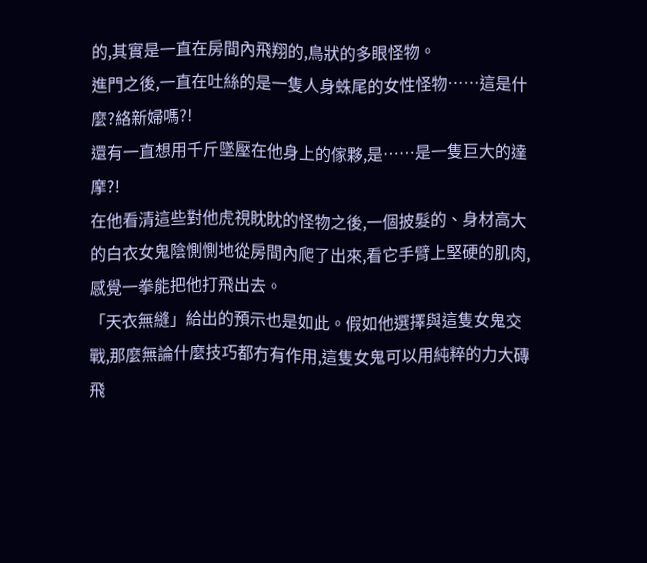的,其實是一直在房間內飛翔的,鳥狀的多眼怪物。
進門之後,一直在吐絲的是一隻人身蛛尾的女性怪物……這是什麼?絡新婦嗎?!
還有一直想用千斤墜壓在他身上的傢夥,是……是一隻巨大的達摩?!
在他看清這些對他虎視眈眈的怪物之後,一個披髮的、身材高大的白衣女鬼陰惻惻地從房間內爬了出來,看它手臂上堅硬的肌肉,感覺一拳能把他打飛出去。
「天衣無縫」給出的預示也是如此。假如他選擇與這隻女鬼交戰,那麼無論什麼技巧都冇有作用,這隻女鬼可以用純粹的力大磚飛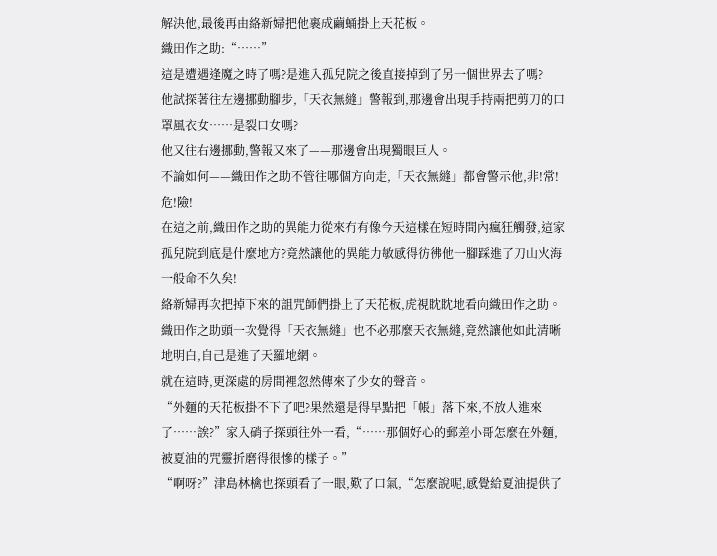解決他,最後再由絡新婦把他裹成繭蛹掛上天花板。
織田作之助:“……”
這是遭遇逢魔之時了嗎?是進入孤兒院之後直接掉到了另一個世界去了嗎?
他試探著往左邊挪動腳步,「天衣無縫」警報到,那邊會出現手持兩把剪刀的口罩風衣女……是裂口女嗎?
他又往右邊挪動,警報又來了——那邊會出現獨眼巨人。
不論如何——織田作之助不管往哪個方向走,「天衣無縫」都會警示他,非!常!危!險!
在這之前,織田作之助的異能力從來冇有像今天這樣在短時間內瘋狂觸發,這家孤兒院到底是什麼地方?竟然讓他的異能力敏感得彷彿他一腳踩進了刀山火海一般命不久矣!
絡新婦再次把掉下來的詛咒師們掛上了天花板,虎視眈眈地看向織田作之助。
織田作之助頭一次覺得「天衣無縫」也不必那麼天衣無縫,竟然讓他如此清晰地明白,自己是進了天羅地網。
就在這時,更深處的房間裡忽然傳來了少女的聲音。
“外麵的天花板掛不下了吧?果然還是得早點把「帳」落下來,不放人進來了……誒?”家入硝子探頭往外一看,“……那個好心的郵差小哥怎麼在外麵,被夏油的咒靈折磨得很慘的樣子。”
“啊呀?”津島林檎也探頭看了一眼,歎了口氣,“怎麼說呢,感覺給夏油提供了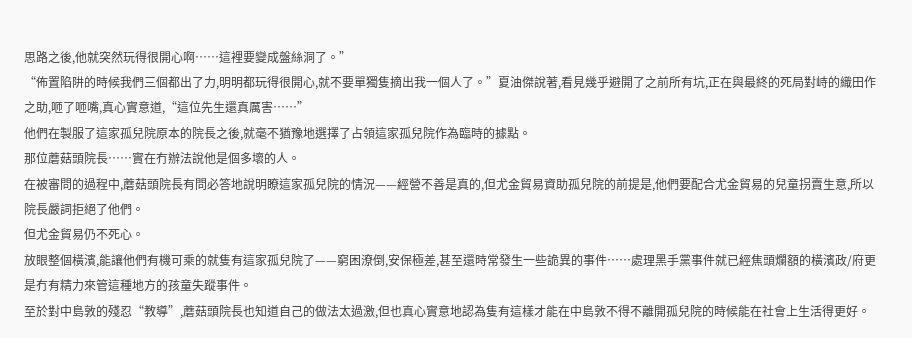思路之後,他就突然玩得很開心啊……這裡要變成盤絲洞了。”
“佈置陷阱的時候我們三個都出了力,明明都玩得很開心,就不要單獨隻摘出我一個人了。”夏油傑說著,看見幾乎避開了之前所有坑,正在與最終的死局對峙的織田作之助,咂了咂嘴,真心實意道,“這位先生還真厲害……”
他們在製服了這家孤兒院原本的院長之後,就毫不猶豫地選擇了占領這家孤兒院作為臨時的據點。
那位蘑菇頭院長……實在冇辦法說他是個多壞的人。
在被審問的過程中,蘑菇頭院長有問必答地說明瞭這家孤兒院的情況——經營不善是真的,但尤金貿易資助孤兒院的前提是,他們要配合尤金貿易的兒童拐賣生意,所以院長嚴詞拒絕了他們。
但尤金貿易仍不死心。
放眼整個橫濱,能讓他們有機可乘的就隻有這家孤兒院了——窮困潦倒,安保極差,甚至還時常發生一些詭異的事件……處理黑手黨事件就已經焦頭爛額的橫濱政/府更是冇有精力來管這種地方的孩童失蹤事件。
至於對中島敦的殘忍“教導”,蘑菇頭院長也知道自己的做法太過激,但也真心實意地認為隻有這樣才能在中島敦不得不離開孤兒院的時候能在社會上生活得更好。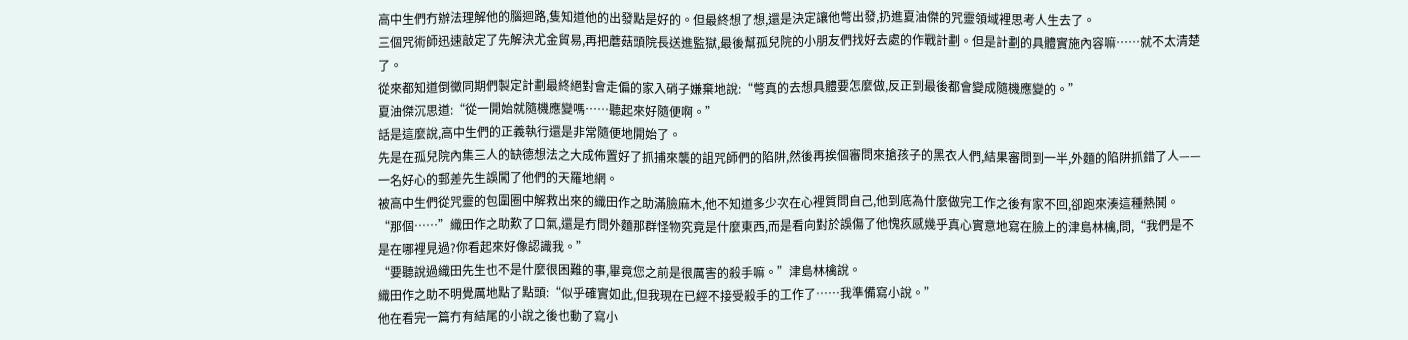高中生們冇辦法理解他的腦迴路,隻知道他的出發點是好的。但最終想了想,還是決定讓他彆出發,扔進夏油傑的咒靈領域裡思考人生去了。
三個咒術師迅速敲定了先解決尤金貿易,再把蘑菇頭院長送進監獄,最後幫孤兒院的小朋友們找好去處的作戰計劃。但是計劃的具體實施內容嘛……就不太清楚了。
從來都知道倒黴同期們製定計劃最終絕對會走偏的家入硝子嫌棄地說:“彆真的去想具體要怎麼做,反正到最後都會變成隨機應變的。”
夏油傑沉思道:“從一開始就隨機應變嗎……聽起來好隨便啊。”
話是這麼說,高中生們的正義執行還是非常隨便地開始了。
先是在孤兒院內集三人的缺德想法之大成佈置好了抓捕來襲的詛咒師們的陷阱,然後再挨個審問來搶孩子的黑衣人們,結果審問到一半,外麵的陷阱抓錯了人——一名好心的郵差先生誤闖了他們的天羅地網。
被高中生們從咒靈的包圍圈中解救出來的織田作之助滿臉麻木,他不知道多少次在心裡質問自己,他到底為什麼做完工作之後有家不回,卻跑來湊這種熱鬨。
“那個……”織田作之助歎了口氣,還是冇問外麵那群怪物究竟是什麼東西,而是看向對於誤傷了他愧疚感幾乎真心實意地寫在臉上的津島林檎,問,“我們是不是在哪裡見過?你看起來好像認識我。”
“要聽說過織田先生也不是什麼很困難的事,畢竟您之前是很厲害的殺手嘛。”津島林檎說。
織田作之助不明覺厲地點了點頭:“似乎確實如此,但我現在已經不接受殺手的工作了……我準備寫小說。”
他在看完一篇冇有結尾的小說之後也動了寫小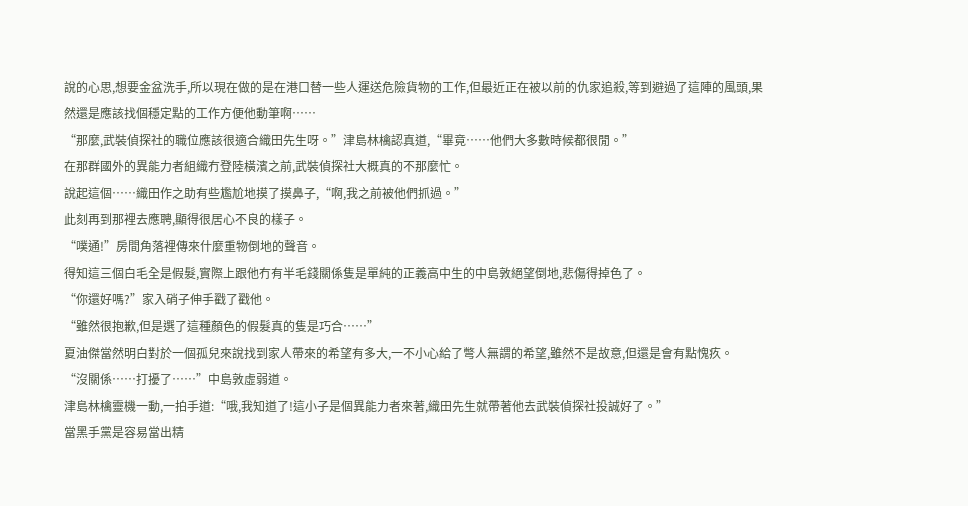說的心思,想要金盆洗手,所以現在做的是在港口替一些人運送危險貨物的工作,但最近正在被以前的仇家追殺,等到避過了這陣的風頭,果然還是應該找個穩定點的工作方便他動筆啊……
“那麼,武裝偵探社的職位應該很適合織田先生呀。”津島林檎認真道,“畢竟……他們大多數時候都很閒。”
在那群國外的異能力者組織冇登陸橫濱之前,武裝偵探社大概真的不那麼忙。
說起這個……織田作之助有些尷尬地摸了摸鼻子,“啊,我之前被他們抓過。”
此刻再到那裡去應聘,顯得很居心不良的樣子。
“噗通!”房間角落裡傳來什麼重物倒地的聲音。
得知這三個白毛全是假髮,實際上跟他冇有半毛錢關係隻是單純的正義高中生的中島敦絕望倒地,悲傷得掉色了。
“你還好嗎?”家入硝子伸手戳了戳他。
“雖然很抱歉,但是選了這種顏色的假髮真的隻是巧合……”
夏油傑當然明白對於一個孤兒來說找到家人帶來的希望有多大,一不小心給了彆人無謂的希望,雖然不是故意,但還是會有點愧疚。
“沒關係……打擾了……”中島敦虛弱道。
津島林檎靈機一動,一拍手道:“哦,我知道了!這小子是個異能力者來著,織田先生就帶著他去武裝偵探社投誠好了。”
當黑手黨是容易當出精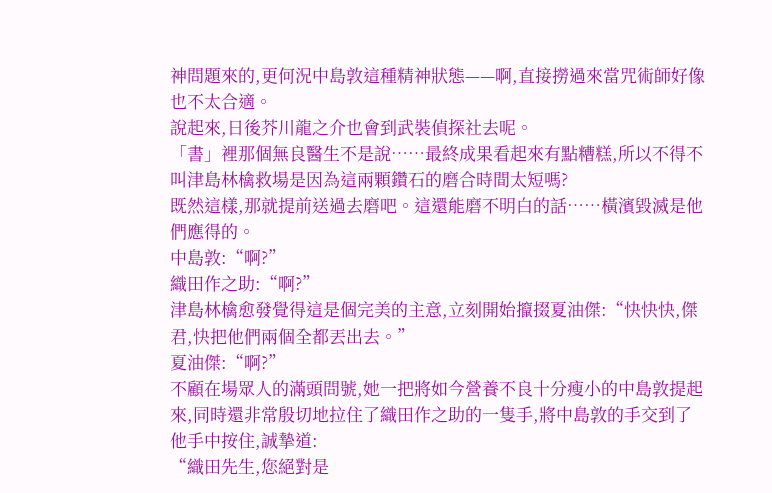神問題來的,更何況中島敦這種精神狀態——啊,直接撈過來當咒術師好像也不太合適。
說起來,日後芥川龍之介也會到武裝偵探社去呢。
「書」裡那個無良醫生不是說……最終成果看起來有點糟糕,所以不得不叫津島林檎救場是因為這兩顆鑽石的磨合時間太短嗎?
既然這樣,那就提前送過去磨吧。這還能磨不明白的話……橫濱毀滅是他們應得的。
中島敦:“啊?”
織田作之助:“啊?”
津島林檎愈發覺得這是個完美的主意,立刻開始攛掇夏油傑:“快快快,傑君,快把他們兩個全都丟出去。”
夏油傑:“啊?”
不顧在場眾人的滿頭問號,她一把將如今營養不良十分瘦小的中島敦提起來,同時還非常殷切地拉住了織田作之助的一隻手,將中島敦的手交到了他手中按住,誠摯道:
“織田先生,您絕對是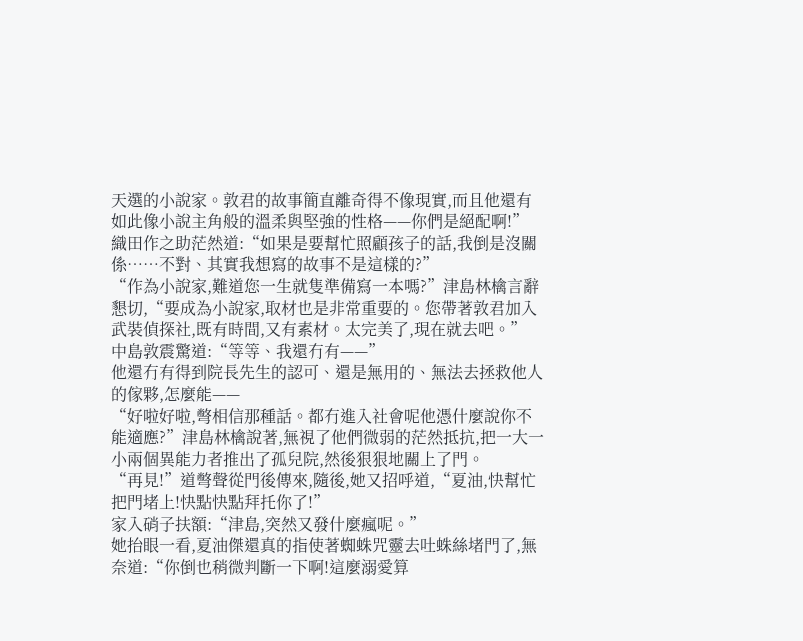天選的小說家。敦君的故事簡直離奇得不像現實,而且他還有如此像小說主角般的溫柔與堅強的性格——你們是絕配啊!”
織田作之助茫然道:“如果是要幫忙照顧孩子的話,我倒是沒關係……不對、其實我想寫的故事不是這樣的?”
“作為小說家,難道您一生就隻準備寫一本嗎?”津島林檎言辭懇切,“要成為小說家,取材也是非常重要的。您帶著敦君加入武裝偵探社,既有時間,又有素材。太完美了,現在就去吧。”
中島敦震驚道:“等等、我還冇有——”
他還冇有得到院長先生的認可、還是無用的、無法去拯救他人的傢夥,怎麼能——
“好啦好啦,彆相信那種話。都冇進入社會呢他憑什麼說你不能適應?”津島林檎說著,無視了他們微弱的茫然抵抗,把一大一小兩個異能力者推出了孤兒院,然後狠狠地關上了門。
“再見!”道彆聲從門後傳來,隨後,她又招呼道,“夏油,快幫忙把門堵上!快點快點拜托你了!”
家入硝子扶額:“津島,突然又發什麼瘋呢。”
她抬眼一看,夏油傑還真的指使著蜘蛛咒靈去吐蛛絲堵門了,無奈道:“你倒也稍微判斷一下啊!這麼溺愛算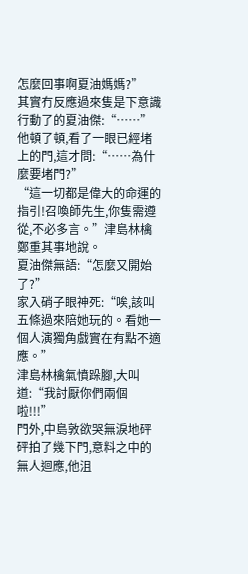怎麼回事啊夏油媽媽?”
其實冇反應過來隻是下意識行動了的夏油傑:“……”
他頓了頓,看了一眼已經堵上的門,這才問:“……為什麼要堵門?”
“這一切都是偉大的命運的指引!召喚師先生,你隻需遵從,不必多言。”津島林檎鄭重其事地說。
夏油傑無語:“怎麼又開始了?”
家入硝子眼神死:“唉,該叫五條過來陪她玩的。看她一個人演獨角戲實在有點不適應。”
津島林檎氣憤跺腳,大叫道:“我討厭你們兩個啦!!!”
門外,中島敦欲哭無淚地砰砰拍了幾下門,意料之中的無人迴應,他沮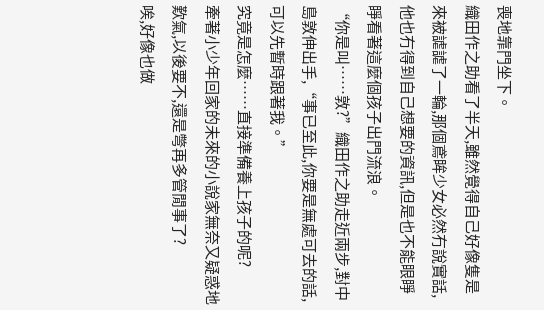喪地靠門坐下。
織田作之助看了半天,雖然覺得自己好像隻是來被謔謔了一輪,那個鳶眸少女必然冇說實話,他也冇得到自己想要的資訊,但是也不能眼睜睜看著這麼個孩子出門流浪。
“你是叫……敦?”織田作之助走近兩步,對中島敦伸出手,“事已至此,你要是無處可去的話,可以先暫時跟著我。”
究竟是怎麼……直接準備養上孩子的呢?
牽著小少年回家的未來的小說家無奈又疑惑地歎氣,以後要不,還是彆再多管閒事了?
唉,好像也做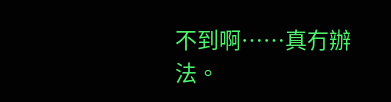不到啊……真冇辦法。